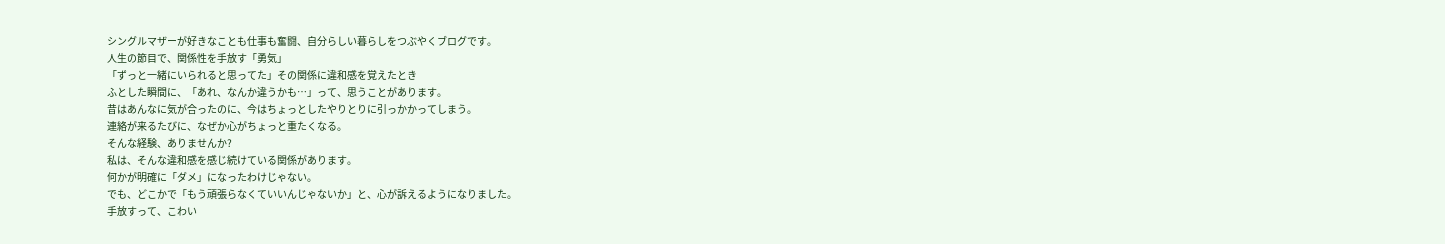シングルマザーが好きなことも仕事も奮闘、自分らしい暮らしをつぶやくブログです。
人生の節目で、関係性を手放す「勇気」
「ずっと一緒にいられると思ってた」その関係に違和感を覚えたとき
ふとした瞬間に、「あれ、なんか違うかも…」って、思うことがあります。
昔はあんなに気が合ったのに、今はちょっとしたやりとりに引っかかってしまう。
連絡が来るたびに、なぜか心がちょっと重たくなる。
そんな経験、ありませんか?
私は、そんな違和感を感じ続けている関係があります。
何かが明確に「ダメ」になったわけじゃない。
でも、どこかで「もう頑張らなくていいんじゃないか」と、心が訴えるようになりました。
手放すって、こわい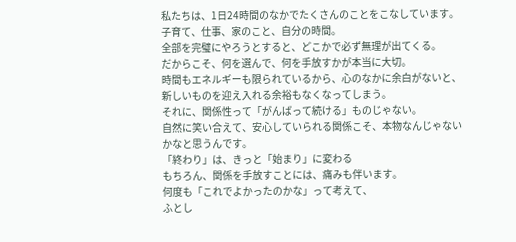私たちは、1日24時間のなかでたくさんのことをこなしています。
子育て、仕事、家のこと、自分の時間。
全部を完璧にやろうとすると、どこかで必ず無理が出てくる。
だからこそ、何を選んで、何を手放すかが本当に大切。
時間もエネルギーも限られているから、心のなかに余白がないと、新しいものを迎え入れる余裕もなくなってしまう。
それに、関係性って「がんばって続ける」ものじゃない。
自然に笑い合えて、安心していられる関係こそ、本物なんじゃないかなと思うんです。
「終わり」は、きっと「始まり」に変わる
もちろん、関係を手放すことには、痛みも伴います。
何度も「これでよかったのかな」って考えて、
ふとし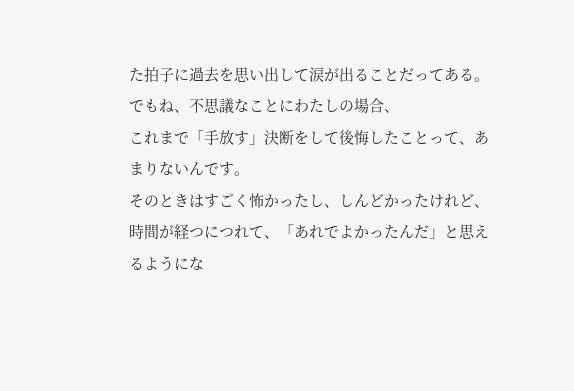た拍子に過去を思い出して涙が出ることだってある。
でもね、不思議なことにわたしの場合、
これまで「手放す」決断をして後悔したことって、あまりないんです。
そのときはすごく怖かったし、しんどかったけれど、
時間が経つにつれて、「あれでよかったんだ」と思えるようにな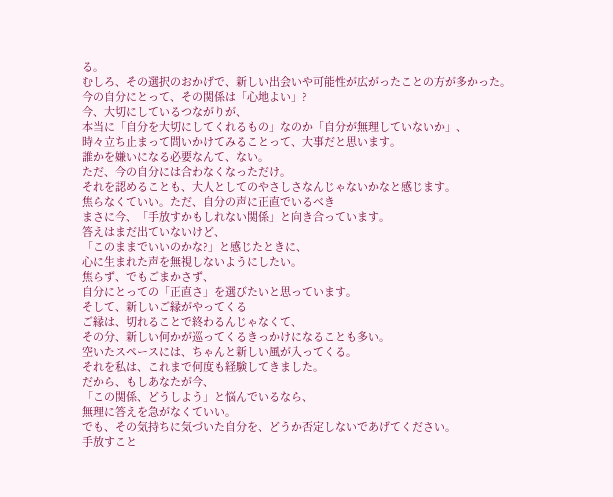る。
むしろ、その選択のおかげで、新しい出会いや可能性が広がったことの方が多かった。
今の自分にとって、その関係は「心地よい」?
今、大切にしているつながりが、
本当に「自分を大切にしてくれるもの」なのか「自分が無理していないか」、
時々立ち止まって問いかけてみることって、大事だと思います。
誰かを嫌いになる必要なんて、ない。
ただ、今の自分には合わなくなっただけ。
それを認めることも、大人としてのやさしさなんじゃないかなと感じます。
焦らなくていい。ただ、自分の声に正直でいるべき
まさに今、「手放すかもしれない関係」と向き合っています。
答えはまだ出ていないけど、
「このままでいいのかな?」と感じたときに、
心に生まれた声を無視しないようにしたい。
焦らず、でもごまかさず、
自分にとっての「正直さ」を選びたいと思っています。
そして、新しいご縁がやってくる
ご縁は、切れることで終わるんじゃなくて、
その分、新しい何かが巡ってくるきっかけになることも多い。
空いたスペースには、ちゃんと新しい風が入ってくる。
それを私は、これまで何度も経験してきました。
だから、もしあなたが今、
「この関係、どうしよう」と悩んでいるなら、
無理に答えを急がなくていい。
でも、その気持ちに気づいた自分を、どうか否定しないであげてください。
手放すこと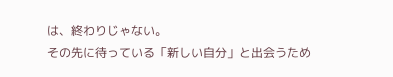は、終わりじゃない。
その先に待っている「新しい自分」と出会うため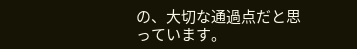の、大切な通過点だと思っています。